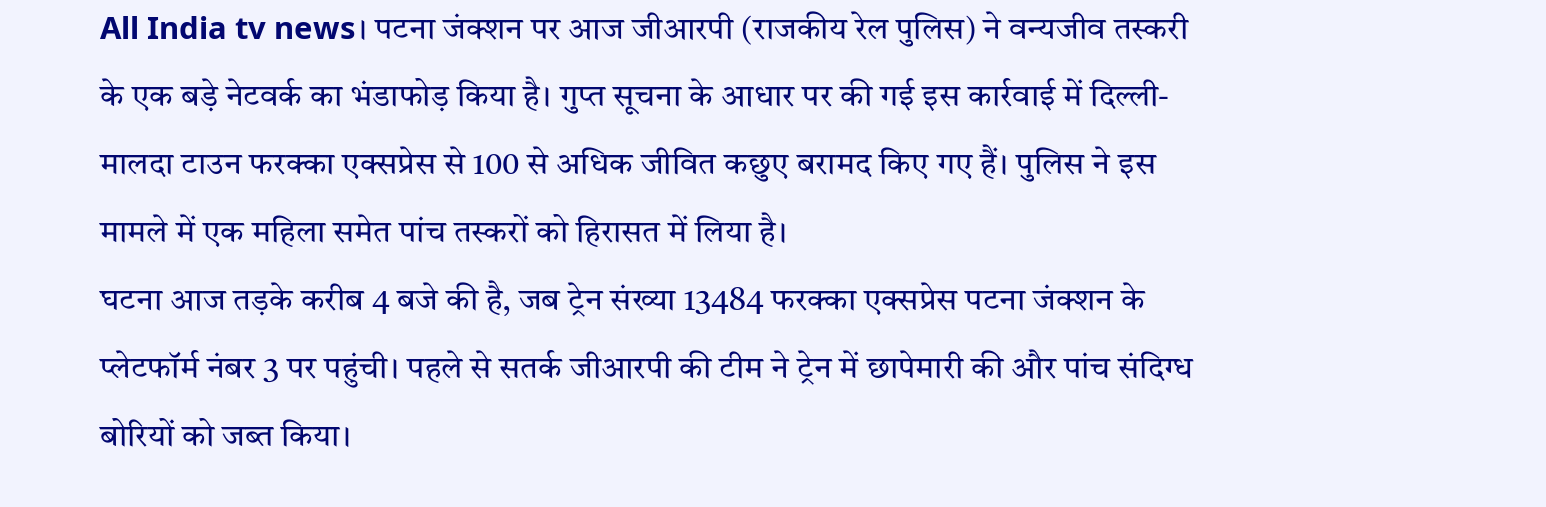All India tv news। पटना जंक्शन पर आज जीआरपी (राजकीय रेल पुलिस) ने वन्यजीव तस्करी के एक बड़े नेटवर्क का भंडाफोड़ किया है। गुप्त सूचना के आधार पर की गई इस कार्रवाई में दिल्ली-मालदा टाउन फरक्का एक्सप्रेस से 100 से अधिक जीवित कछुए बरामद किए गए हैं। पुलिस ने इस मामले में एक महिला समेत पांच तस्करों को हिरासत में लिया है।
घटना आज तड़के करीब 4 बजे की है, जब ट्रेन संख्या 13484 फरक्का एक्सप्रेस पटना जंक्शन के प्लेटफॉर्म नंबर 3 पर पहुंची। पहले से सतर्क जीआरपी की टीम ने ट्रेन में छापेमारी की और पांच संदिग्ध बोरियों को जब्त किया।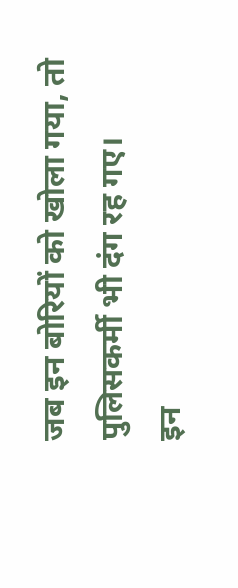जब इन बोरियों को खोला गया, तो पुलिसकर्मी भी दंग रह गए।
इन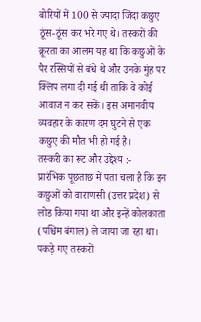बोरियों में 100 से ज्यादा जिंदा कछुए ठूंस-ठूंस कर भरे गए थे। तस्करों की क्रूरता का आलम यह था कि कछुओं के पैर रस्सियों से बंधे थे और उनके मुंह पर क्लिप लगा दी गई थी ताकि वे कोई आवाज न कर सकें। इस अमानवीय व्यवहार के कारण दम घुटने से एक कछुए की मौत भी हो गई है।
तस्करी का रूट और उद्देश्य :-
प्रारंभिक पूछताछ में पता चला है कि इन कछुओं को वाराणसी (उत्तर प्रदेश) से लोड किया गया था और इन्हें कोलकाता (पश्चिम बंगाल) ले जाया जा रहा था। पकड़े गए तस्करों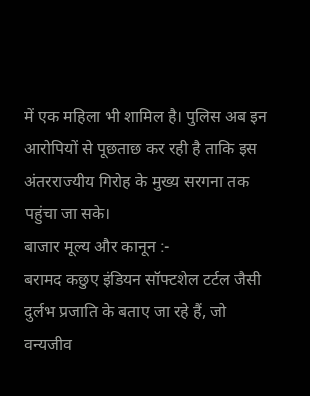में एक महिला भी शामिल है। पुलिस अब इन आरोपियों से पूछताछ कर रही है ताकि इस अंतरराज्यीय गिरोह के मुख्य सरगना तक पहुंचा जा सके।
बाजार मूल्य और कानून :-
बरामद कछुए इंडियन सॉफ्टशेल टर्टल जैसी दुर्लभ प्रजाति के बताए जा रहे हैं, जो वन्यजीव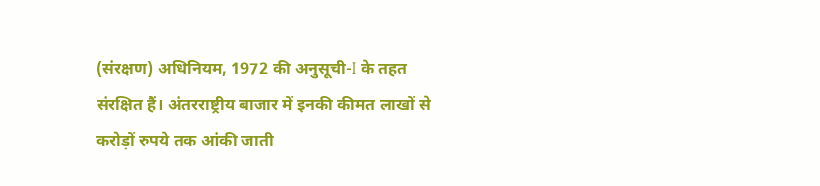(संरक्षण) अधिनियम, 1972 की अनुसूची-I के तहत संरक्षित हैं। अंतरराष्ट्रीय बाजार में इनकी कीमत लाखों से करोड़ों रुपये तक आंकी जाती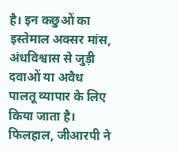है। इन कछुओं का इस्तेमाल अक्सर मांस, अंधविश्वास से जुड़ी दवाओं या अवैध पालतू व्यापार के लिए किया जाता है।
फिलहाल, जीआरपी ने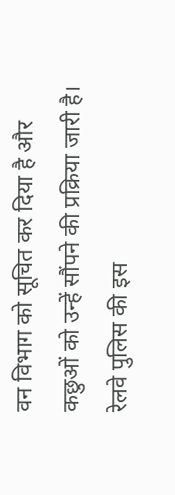वन विभाग को सूचित कर दिया है और कछुओं को उन्हें सौंपने की प्रक्रिया जारी है। रेलवे पुलिस की इस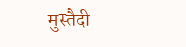मुस्तैदी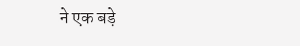ने एक बड़े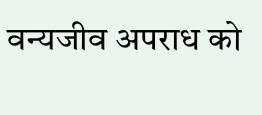वन्यजीव अपराध को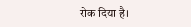रोक दिया है।